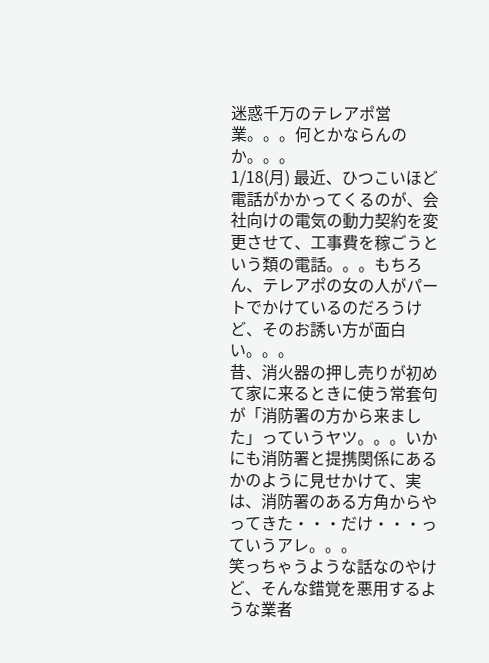迷惑千万のテレアポ営業。。。何とかならんのか。。。
1/18(月) 最近、ひつこいほど電話がかかってくるのが、会社向けの電気の動力契約を変更させて、工事費を稼ごうという類の電話。。。もちろん、テレアポの女の人がパートでかけているのだろうけど、そのお誘い方が面白い。。。
昔、消火器の押し売りが初めて家に来るときに使う常套句が「消防署の方から来ました」っていうヤツ。。。いかにも消防署と提携関係にあるかのように見せかけて、実は、消防署のある方角からやってきた・・・だけ・・・っていうアレ。。。
笑っちゃうような話なのやけど、そんな錯覚を悪用するような業者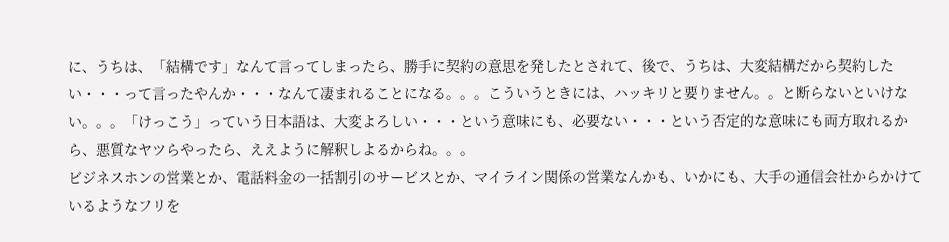に、うちは、「結構です」なんて言ってしまったら、勝手に契約の意思を発したとされて、後で、うちは、大変結構だから契約したい・・・って言ったやんか・・・なんて凄まれることになる。。。こういうときには、ハッキリと要りません。。と断らないといけない。。。「けっこう」っていう日本語は、大変よろしい・・・という意味にも、必要ない・・・という否定的な意味にも両方取れるから、悪質なヤツらやったら、ええように解釈しよるからね。。。
ビジネスホンの営業とか、電話料金の一括割引のサービスとか、マイライン関係の営業なんかも、いかにも、大手の通信会社からかけているようなフリを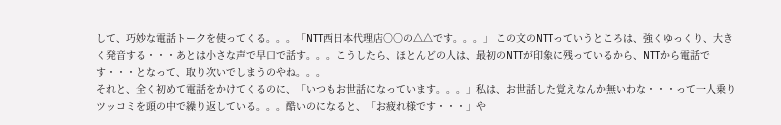して、巧妙な電話トークを使ってくる。。。「NTT西日本代理店○○の△△です。。。」 この文のNTTっていうところは、強くゆっくり、大きく発音する・・・あとは小さな声で早口で話す。。。こうしたら、ほとんどの人は、最初のNTTが印象に残っているから、NTTから電話です・・・となって、取り次いでしまうのやね。。。
それと、全く初めて電話をかけてくるのに、「いつもお世話になっています。。。」私は、お世話した覚えなんか無いわな・・・って一人乗りツッコミを頭の中で繰り返している。。。酷いのになると、「お疲れ様です・・・」や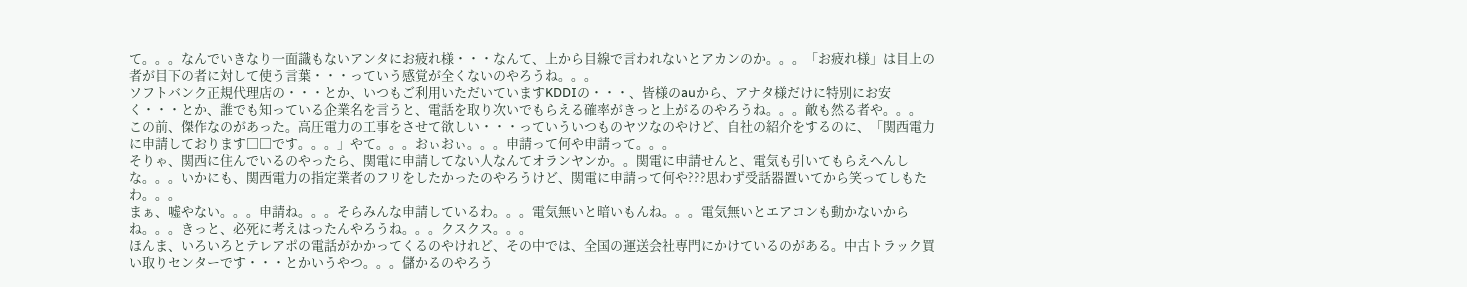て。。。なんでいきなり一面識もないアンタにお疲れ様・・・なんて、上から目線で言われないとアカンのか。。。「お疲れ様」は目上の者が目下の者に対して使う言葉・・・っていう感覚が全くないのやろうね。。。
ソフトバンク正規代理店の・・・とか、いつもご利用いただいていますKDDIの・・・、皆様のauから、アナタ様だけに特別にお安く・・・とか、誰でも知っている企業名を言うと、電話を取り次いでもらえる確率がきっと上がるのやろうね。。。敵も然る者や。。。
この前、傑作なのがあった。高圧電力の工事をさせて欲しい・・・っていういつものヤツなのやけど、自社の紹介をするのに、「関西電力に申請しております□□です。。。」やて。。。おぃおぃ。。。申請って何や申請って。。。
そりゃ、関西に住んでいるのやったら、関電に申請してない人なんてオランヤンか。。関電に申請せんと、電気も引いてもらえへんしな。。。いかにも、関西電力の指定業者のフリをしたかったのやろうけど、関電に申請って何や???思わず受話器置いてから笑ってしもたわ。。。
まぁ、嘘やない。。。申請ね。。。そらみんな申請しているわ。。。電気無いと暗いもんね。。。電気無いとエアコンも動かないからね。。。きっと、必死に考えはったんやろうね。。。クスクス。。。
ほんま、いろいろとテレアポの電話がかかってくるのやけれど、その中では、全国の運送会社専門にかけているのがある。中古トラック買い取りセンターです・・・とかいうやつ。。。儲かるのやろう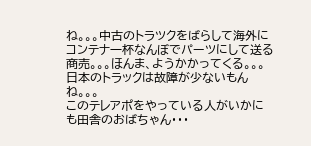ね。。。中古のトラツクをばらして海外にコンテナ一杯なんぼでパーツにして送る商売。。。ほんま、ようかかってくる。。。日本のトラックは故障が少ないもんね。。。
このテレアポをやっている人がいかにも田舎のおばちゃん・・・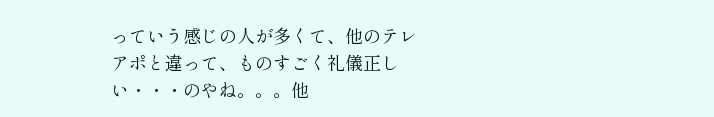っていう感じの人が多くて、他のテレアポと違って、ものすごく礼儀正しい・・・のやね。。。他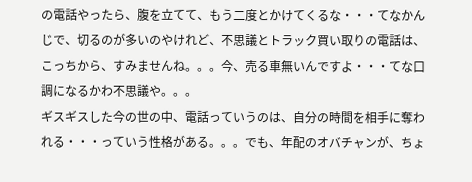の電話やったら、腹を立てて、もう二度とかけてくるな・・・てなかんじで、切るのが多いのやけれど、不思議とトラック買い取りの電話は、こっちから、すみませんね。。。今、売る車無いんですよ・・・てな口調になるかわ不思議や。。。
ギスギスした今の世の中、電話っていうのは、自分の時間を相手に奪われる・・・っていう性格がある。。。でも、年配のオバチャンが、ちょ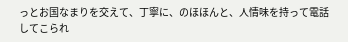っとお国なまりを交えて、丁寧に、のほほんと、人情味を持って電話してこられ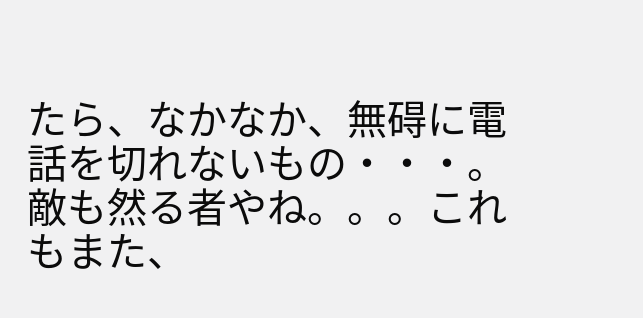たら、なかなか、無碍に電話を切れないもの・・・。敵も然る者やね。。。これもまた、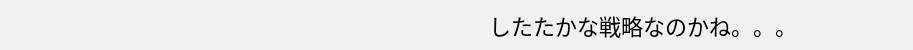したたかな戦略なのかね。。。